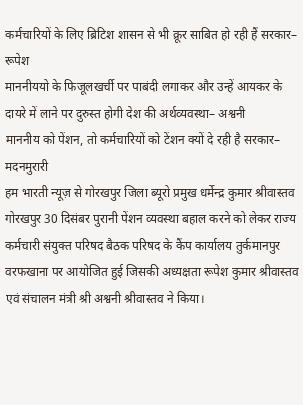कर्मचारियों के लिए ब्रिटिश शासन से भी क्रूर साबित हो रही हैं सरकार– रूपेश
माननीययो के फिजूलखर्ची पर पाबंदी लगाकर और उन्हें आयकर के दायरे में लाने पर दुरुस्त होगी देश की अर्थव्यवस्था– अश्वनी
माननीय को पेंशन, तो कर्मचारियों को टेंशन क्यों दे रही है सरकार– मदनमुरारी
हम भारती न्यूज़ से गोरखपुर जिला ब्यूरो प्रमुख धर्मेन्द्र कुमार श्रीवास्तव
गोरखपुर 30 दिसंबर पुरानी पेंशन व्यवस्था बहाल करने को लेकर राज्य कर्मचारी संयुक्त परिषद बैठक परिषद के कैंप कार्यालय तुर्कमानपुर वरफखाना पर आयोजित हुई जिसकी अध्यक्षता रूपेश कुमार श्रीवास्तव एवं संचालन मंत्री श्री अश्वनी श्रीवास्तव ने किया।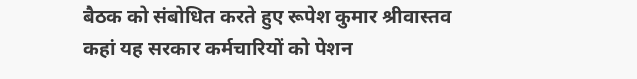बैठक को संबोधित करते हुए रूपेश कुमार श्रीवास्तव कहां यह सरकार कर्मचारियों को पेशन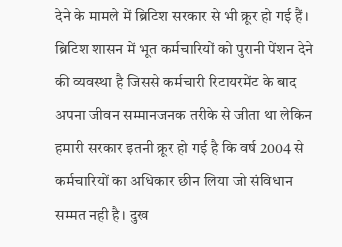देने के मामले में ब्रिटिश सरकार से भी क्रूर हो गई हैं। ब्रिटिश शासन में भूत कर्मचारियों को पुरानी पेंशन देने की व्यवस्था है जिससे कर्मचारी रिटायरमेंट के बाद अपना जीवन सम्मानजनक तरीके से जीता था लेकिन हमारी सरकार इतनी क्रूर हो गई है कि वर्ष 2004 से कर्मचारियों का अधिकार छीन लिया जो संविधान सम्मत नही है। दुख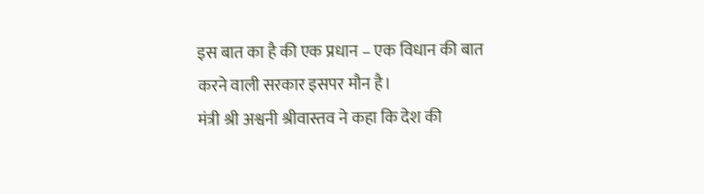इस बात का है की एक प्रधान – एक विधान की बात करने वाली सरकार इसपर मौन है।
मंत्री श्री अश्वनी श्रीवास्तव ने कहा कि देश की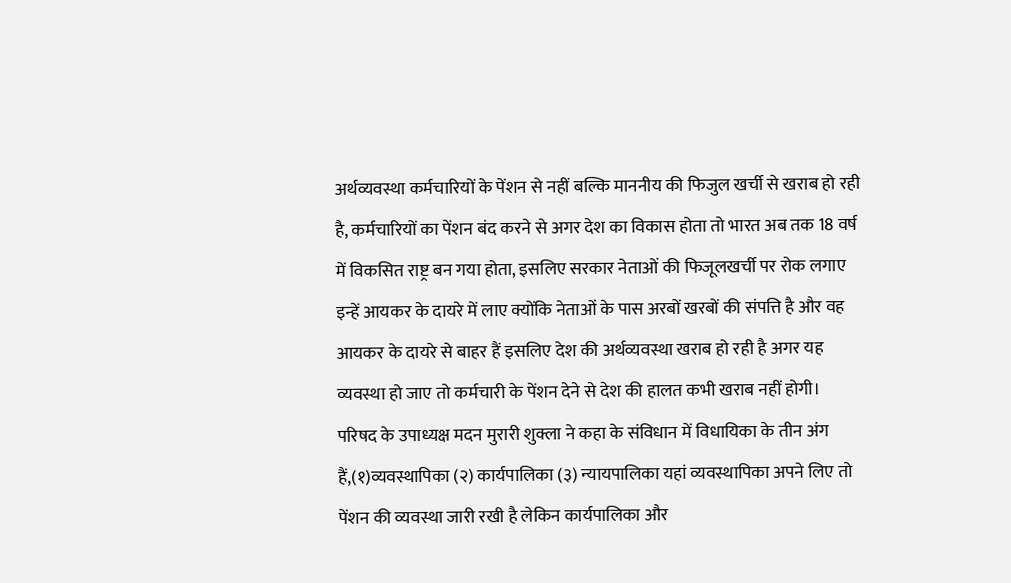अर्थव्यवस्था कर्मचारियों के पेंशन से नहीं बल्कि माननीय की फिजुल खर्ची से खराब हो रही है, कर्मचारियों का पेंशन बंद करने से अगर देश का विकास होता तो भारत अब तक 18 वर्ष में विकसित राष्ट्र बन गया होता, इसलिए सरकार नेताओं की फिजूलखर्ची पर रोक लगाए इन्हें आयकर के दायरे में लाए क्योंकि नेताओं के पास अरबों खरबों की संपत्ति है और वह आयकर के दायरे से बाहर हैं इसलिए देश की अर्थव्यवस्था खराब हो रही है अगर यह व्यवस्था हो जाए तो कर्मचारी के पेंशन देने से देश की हालत कभी खराब नहीं होगी।
परिषद के उपाध्यक्ष मदन मुरारी शुक्ला ने कहा के संविधान में विधायिका के तीन अंग हैं,(१)व्यवस्थापिका (२) कार्यपालिका (३) न्यायपालिका यहां व्यवस्थापिका अपने लिए तो पेंशन की व्यवस्था जारी रखी है लेकिन कार्यपालिका और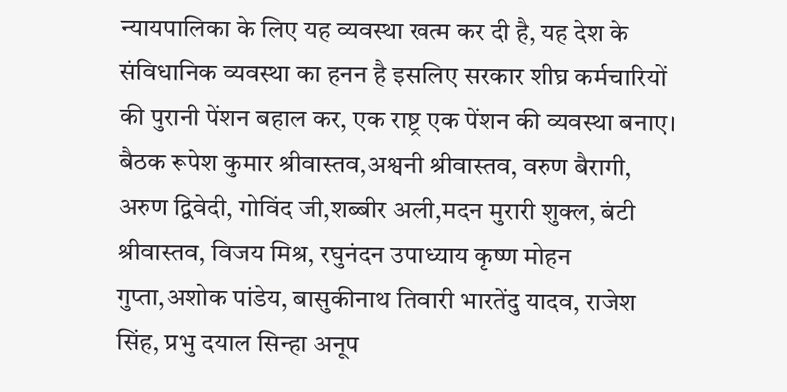न्यायपालिका के लिए यह व्यवस्था खत्म कर दी है, यह देश के संविधानिक व्यवस्था का हनन है इसलिए सरकार शीघ्र कर्मचारियों की पुरानी पेंशन बहाल कर, एक राष्ट्र एक पेंशन की व्यवस्था बनाए।
बैठक रूपेश कुमार श्रीवास्तव,अश्वनी श्रीवास्तव, वरुण बैरागी, अरुण द्विवेदी, गोविंद जी,शब्बीर अली,मदन मुरारी शुक्ल, बंटी श्रीवास्तव, विजय मिश्र, रघुनंदन उपाध्याय कृष्ण मोहन गुप्ता,अशोक पांडेय, बासुकीनाथ तिवारी भारतेंदु यादव, राजेश सिंह, प्रभु दयाल सिन्हा अनूप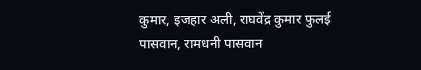कुमार, इजहार अली, राघवेंद्र कुमार फुलई पासवान, रामधनी पासवान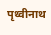पृथ्वीनाथ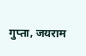गुप्ता, जयराम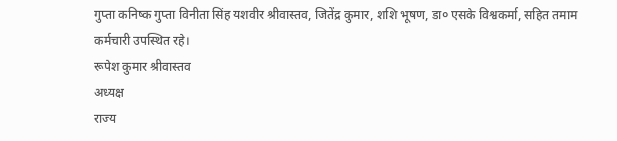गुप्ता कनिष्क गुप्ता विनीता सिंह यशवीर श्रीवास्तव, जितेंद्र कुमार, शशि भूषण, डा० एसके विश्वकर्मा, सहित तमाम कर्मचारी उपस्थित रहे।
रूपेश कुमार श्रीवास्तव
अध्यक्ष
राज्य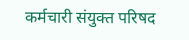कर्मचारी संयुक्त परिषद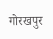गोरखपुर